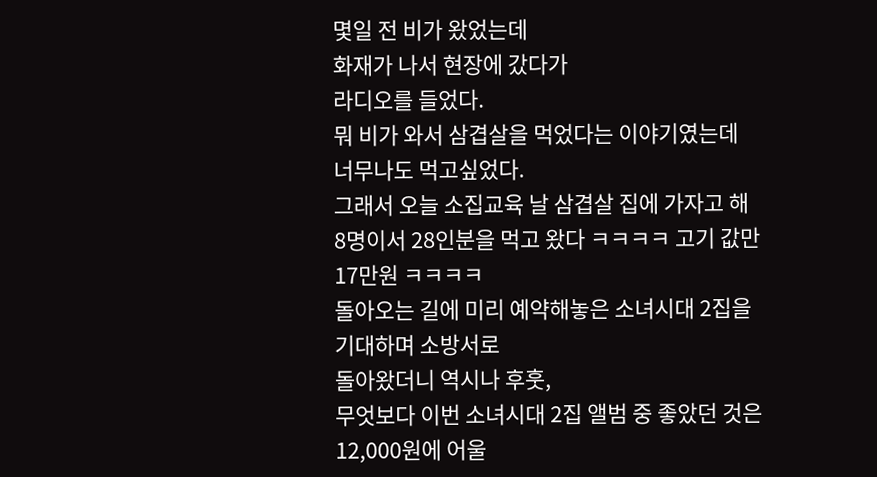몇일 전 비가 왔었는데
화재가 나서 현장에 갔다가
라디오를 들었다.
뭐 비가 와서 삼겹살을 먹었다는 이야기였는데
너무나도 먹고싶었다.
그래서 오늘 소집교육 날 삼겹살 집에 가자고 해
8명이서 28인분을 먹고 왔다 ㅋㅋㅋㅋ 고기 값만 17만원 ㅋㅋㅋㅋ
돌아오는 길에 미리 예약해놓은 소녀시대 2집을 기대하며 소방서로
돌아왔더니 역시나 후훗,
무엇보다 이번 소녀시대 2집 앨범 중 좋았던 것은 12,000원에 어울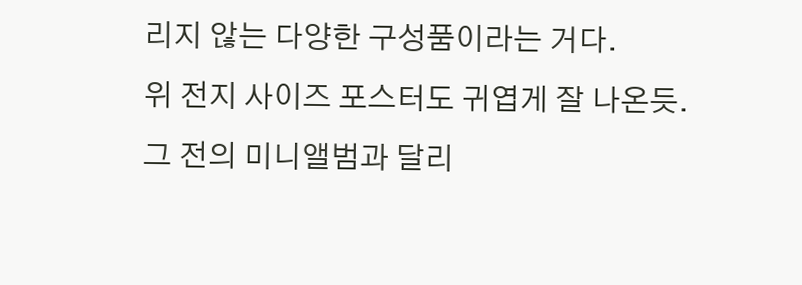리지 않는 다양한 구성품이라는 거다.
위 전지 사이즈 포스터도 귀엽게 잘 나온듯.
그 전의 미니앨범과 달리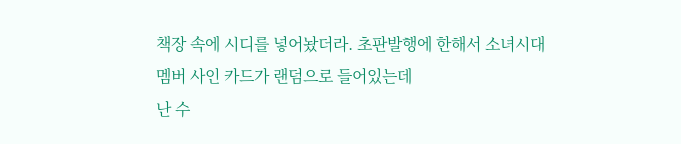책장 속에 시디를 넣어놨더라. 초판발행에 한해서 소녀시대 멤버 사인 카드가 랜덤으로 들어있는데
난 수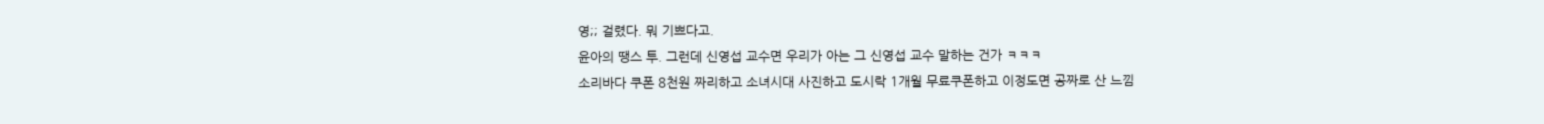영;; 걸렸다. 뭐 기쁘다고.
윤아의 땡스 투. 그런데 신영섭 교수면 우리가 아는 그 신영섭 교수 말하는 건가 ㅋㅋㅋ
소리바다 쿠폰 8천원 짜리하고 소녀시대 사진하고 도시락 1개월 무료쿠폰하고 이정도면 공짜로 산 느낌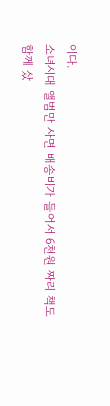이다.
소녀시대 앨범만 사면 배송비가 들어서 6천원 짜리 책도 함께 샀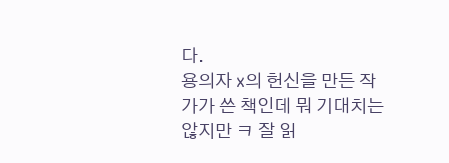다.
용의자 x의 헌신을 만든 작가가 쓴 책인데 뭐 기대치는 않지만 ㅋ 잘 읽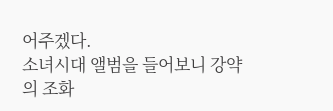어주겠다.
소녀시대 앨범을 들어보니 강약의 조화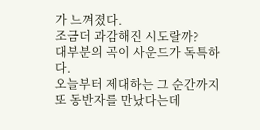가 느껴졌다.
조금더 과감해진 시도랄까?
대부분의 곡이 사운드가 독특하다.
오늘부터 제대하는 그 순간까지 또 동반자를 만났다는데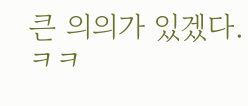큰 의의가 있겠다. ㅋㅋ